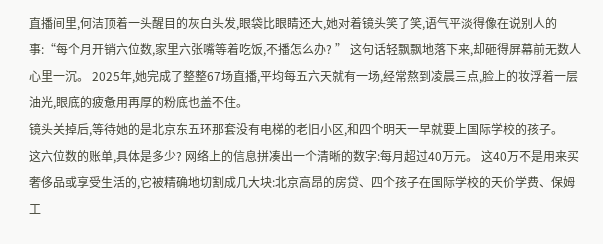直播间里,何洁顶着一头醒目的灰白头发,眼袋比眼睛还大,她对着镜头笑了笑,语气平淡得像在说别人的事:“每个月开销六位数,家里六张嘴等着吃饭,不播怎么办? ” 这句话轻飘飘地落下来,却砸得屏幕前无数人心里一沉。 2025年,她完成了整整67场直播,平均每五六天就有一场,经常熬到凌晨三点,脸上的妆浮着一层油光,眼底的疲惫用再厚的粉底也盖不住。
镜头关掉后,等待她的是北京东五环那套没有电梯的老旧小区,和四个明天一早就要上国际学校的孩子。
这六位数的账单,具体是多少? 网络上的信息拼凑出一个清晰的数字:每月超过40万元。 这40万不是用来买奢侈品或享受生活的,它被精确地切割成几大块:北京高昂的房贷、四个孩子在国际学校的天价学费、保姆工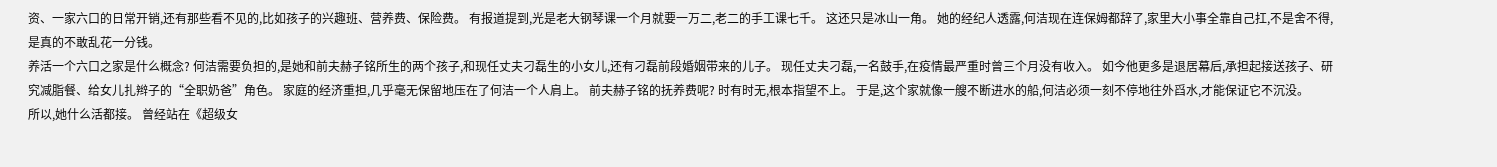资、一家六口的日常开销,还有那些看不见的,比如孩子的兴趣班、营养费、保险费。 有报道提到,光是老大钢琴课一个月就要一万二,老二的手工课七千。 这还只是冰山一角。 她的经纪人透露,何洁现在连保姆都辞了,家里大小事全靠自己扛,不是舍不得,是真的不敢乱花一分钱。
养活一个六口之家是什么概念? 何洁需要负担的,是她和前夫赫子铭所生的两个孩子,和现任丈夫刁磊生的小女儿,还有刁磊前段婚姻带来的儿子。 现任丈夫刁磊,一名鼓手,在疫情最严重时曾三个月没有收入。 如今他更多是退居幕后,承担起接送孩子、研究减脂餐、给女儿扎辫子的“全职奶爸”角色。 家庭的经济重担,几乎毫无保留地压在了何洁一个人肩上。 前夫赫子铭的抚养费呢? 时有时无,根本指望不上。 于是,这个家就像一艘不断进水的船,何洁必须一刻不停地往外舀水,才能保证它不沉没。
所以,她什么活都接。 曾经站在《超级女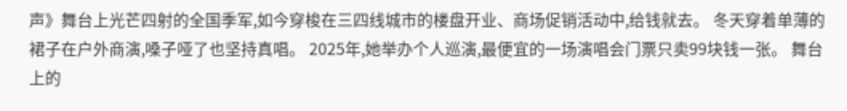声》舞台上光芒四射的全国季军,如今穿梭在三四线城市的楼盘开业、商场促销活动中,给钱就去。 冬天穿着单薄的裙子在户外商演,嗓子哑了也坚持真唱。 2025年,她举办个人巡演,最便宜的一场演唱会门票只卖99块钱一张。 舞台上的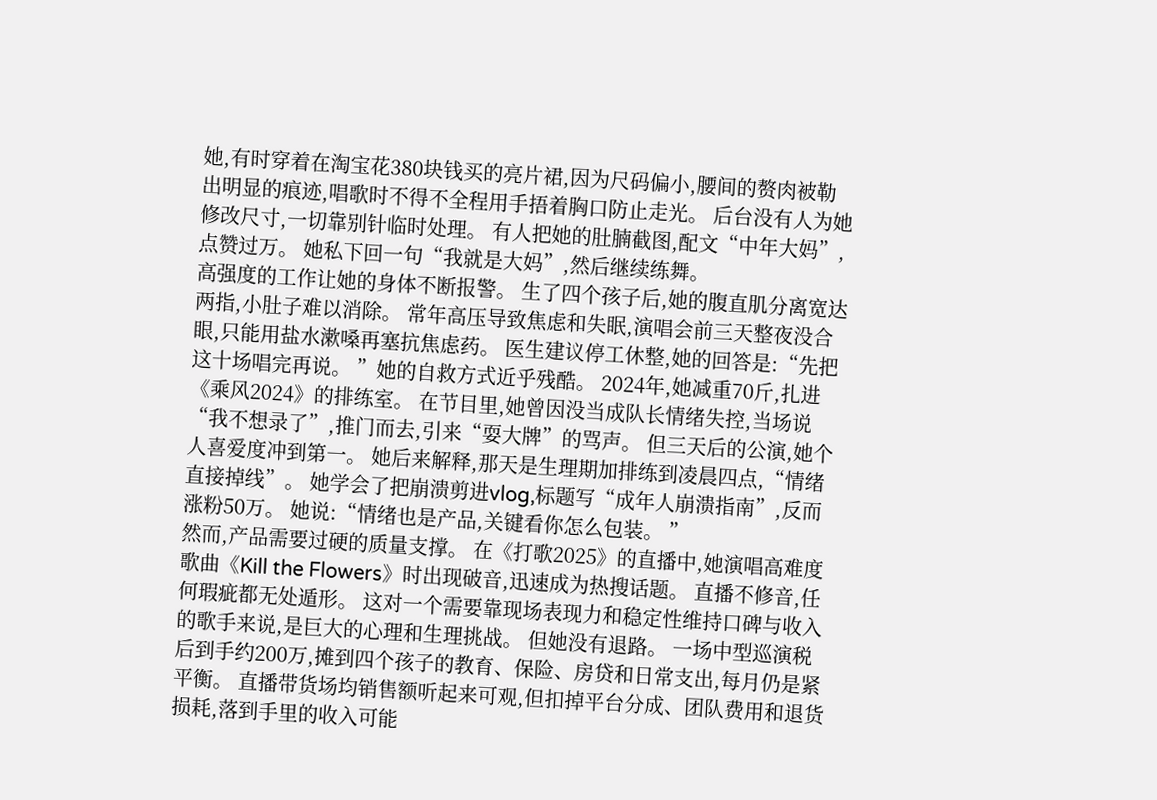她,有时穿着在淘宝花380块钱买的亮片裙,因为尺码偏小,腰间的赘肉被勒出明显的痕迹,唱歌时不得不全程用手捂着胸口防止走光。 后台没有人为她修改尺寸,一切靠别针临时处理。 有人把她的肚腩截图,配文“中年大妈”,点赞过万。 她私下回一句“我就是大妈”,然后继续练舞。
高强度的工作让她的身体不断报警。 生了四个孩子后,她的腹直肌分离宽达两指,小肚子难以消除。 常年高压导致焦虑和失眠,演唱会前三天整夜没合眼,只能用盐水漱嗓再塞抗焦虑药。 医生建议停工休整,她的回答是:“先把这十场唱完再说。 ”她的自救方式近乎残酷。 2024年,她减重70斤,扎进《乘风2024》的排练室。 在节目里,她曾因没当成队长情绪失控,当场说“我不想录了”,推门而去,引来“耍大牌”的骂声。 但三天后的公演,她个人喜爱度冲到第一。 她后来解释,那天是生理期加排练到凌晨四点,“情绪直接掉线”。 她学会了把崩溃剪进vlog,标题写“成年人崩溃指南”,反而涨粉50万。 她说:“情绪也是产品,关键看你怎么包装。 ”
然而,产品需要过硬的质量支撑。 在《打歌2025》的直播中,她演唱高难度歌曲《Kill the Flowers》时出现破音,迅速成为热搜话题。 直播不修音,任何瑕疵都无处遁形。 这对一个需要靠现场表现力和稳定性维持口碑与收入的歌手来说,是巨大的心理和生理挑战。 但她没有退路。 一场中型巡演税后到手约200万,摊到四个孩子的教育、保险、房贷和日常支出,每月仍是紧平衡。 直播带货场均销售额听起来可观,但扣掉平台分成、团队费用和退货损耗,落到手里的收入可能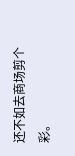还不如去商场剪个彩。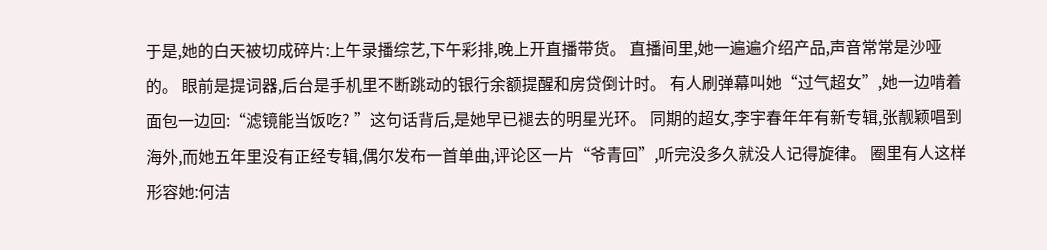于是,她的白天被切成碎片:上午录播综艺,下午彩排,晚上开直播带货。 直播间里,她一遍遍介绍产品,声音常常是沙哑的。 眼前是提词器,后台是手机里不断跳动的银行余额提醒和房贷倒计时。 有人刷弹幕叫她“过气超女”,她一边啃着面包一边回:“滤镜能当饭吃? ”这句话背后,是她早已褪去的明星光环。 同期的超女,李宇春年年有新专辑,张靓颖唱到海外,而她五年里没有正经专辑,偶尔发布一首单曲,评论区一片“爷青回”,听完没多久就没人记得旋律。 圈里有人这样形容她:何洁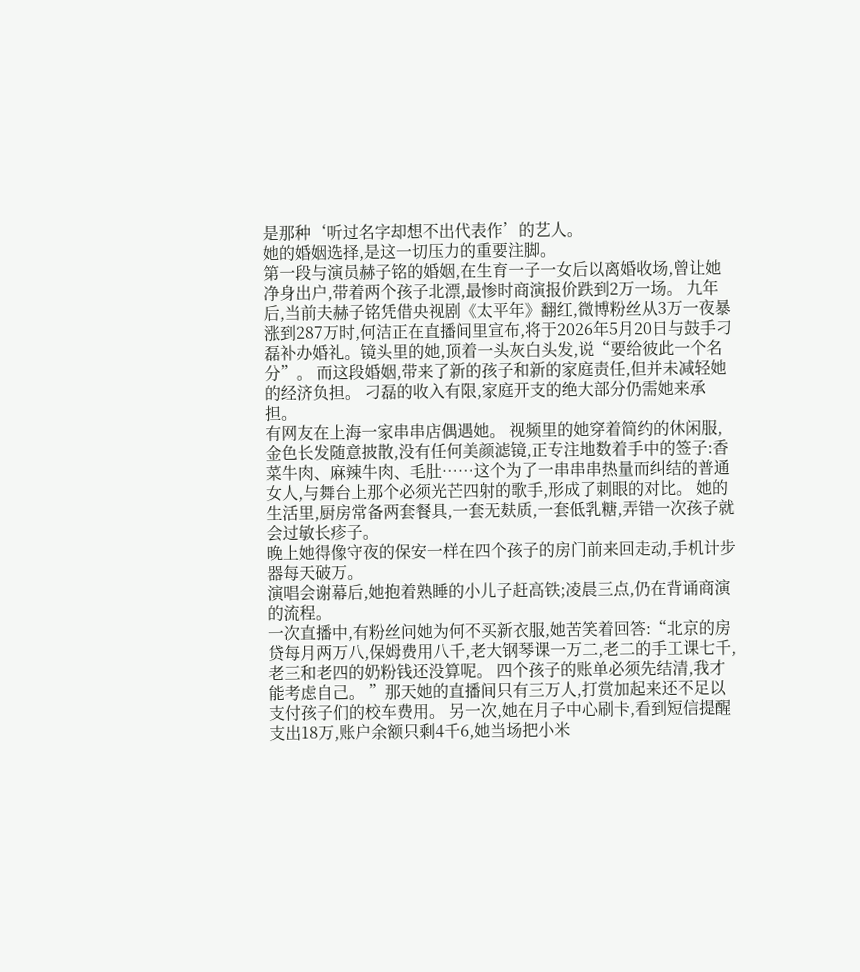是那种‘听过名字却想不出代表作’的艺人。
她的婚姻选择,是这一切压力的重要注脚。
第一段与演员赫子铭的婚姻,在生育一子一女后以离婚收场,曾让她净身出户,带着两个孩子北漂,最惨时商演报价跌到2万一场。 九年后,当前夫赫子铭凭借央视剧《太平年》翻红,微博粉丝从3万一夜暴涨到287万时,何洁正在直播间里宣布,将于2026年5月20日与鼓手刁磊补办婚礼。镜头里的她,顶着一头灰白头发,说“要给彼此一个名分”。 而这段婚姻,带来了新的孩子和新的家庭责任,但并未减轻她的经济负担。 刁磊的收入有限,家庭开支的绝大部分仍需她来承担。
有网友在上海一家串串店偶遇她。 视频里的她穿着简约的休闲服,金色长发随意披散,没有任何美颜滤镜,正专注地数着手中的签子:香菜牛肉、麻辣牛肉、毛肚……这个为了一串串串热量而纠结的普通女人,与舞台上那个必须光芒四射的歌手,形成了刺眼的对比。 她的生活里,厨房常备两套餐具,一套无麸质,一套低乳糖,弄错一次孩子就会过敏长疹子。
晚上她得像守夜的保安一样在四个孩子的房门前来回走动,手机计步器每天破万。
演唱会谢幕后,她抱着熟睡的小儿子赶高铁;凌晨三点,仍在背诵商演的流程。
一次直播中,有粉丝问她为何不买新衣服,她苦笑着回答:“北京的房贷每月两万八,保姆费用八千,老大钢琴课一万二,老二的手工课七千,老三和老四的奶粉钱还没算呢。 四个孩子的账单必须先结清,我才能考虑自己。 ”那天她的直播间只有三万人,打赏加起来还不足以支付孩子们的校车费用。 另一次,她在月子中心刷卡,看到短信提醒支出18万,账户余额只剩4千6,她当场把小米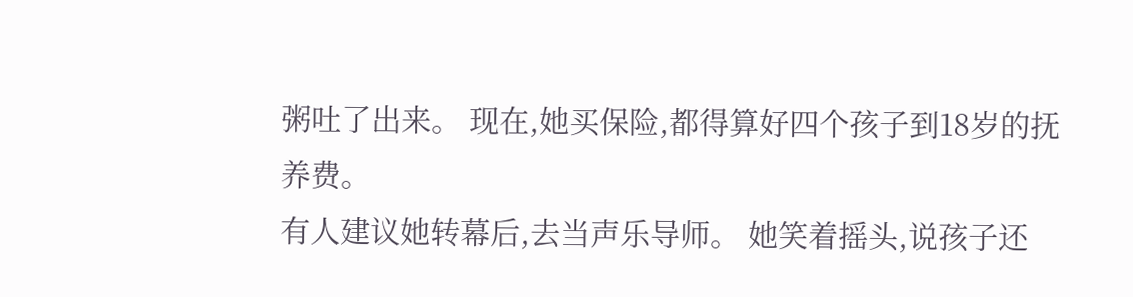粥吐了出来。 现在,她买保险,都得算好四个孩子到18岁的抚养费。
有人建议她转幕后,去当声乐导师。 她笑着摇头,说孩子还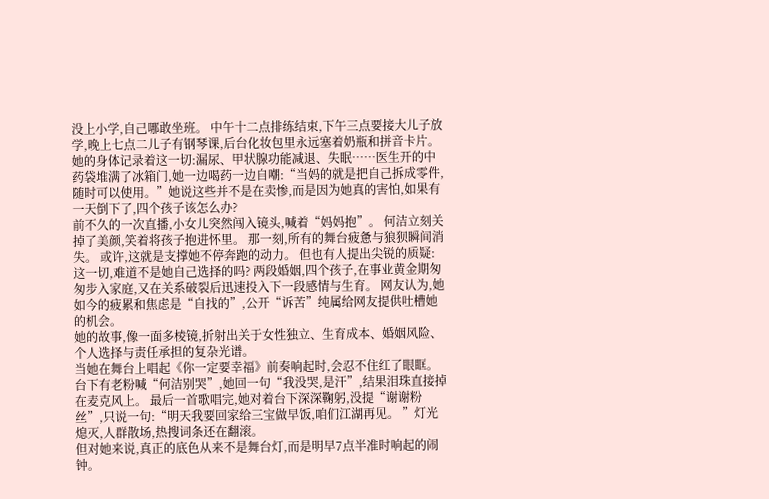没上小学,自己哪敢坐班。 中午十二点排练结束,下午三点要接大儿子放学,晚上七点二儿子有钢琴课,后台化妆包里永远塞着奶瓶和拼音卡片。 她的身体记录着这一切:漏尿、甲状腺功能减退、失眠……医生开的中药袋堆满了冰箱门,她一边喝药一边自嘲:“当妈的就是把自己拆成零件,随时可以使用。”她说这些并不是在卖惨,而是因为她真的害怕,如果有一天倒下了,四个孩子该怎么办?
前不久的一次直播,小女儿突然闯入镜头,喊着“妈妈抱”。 何洁立刻关掉了美颜,笑着将孩子抱进怀里。 那一刻,所有的舞台疲惫与狼狈瞬间消失。 或许,这就是支撑她不停奔跑的动力。 但也有人提出尖锐的质疑:这一切,难道不是她自己选择的吗? 两段婚姻,四个孩子,在事业黄金期匆匆步入家庭,又在关系破裂后迅速投入下一段感情与生育。 网友认为,她如今的疲累和焦虑是“自找的”,公开“诉苦”纯属给网友提供吐槽她的机会。
她的故事,像一面多棱镜,折射出关于女性独立、生育成本、婚姻风险、个人选择与责任承担的复杂光谱。
当她在舞台上唱起《你一定要幸福》前奏响起时,会忍不住红了眼眶。 台下有老粉喊“何洁别哭”,她回一句“我没哭,是汗”,结果泪珠直接掉在麦克风上。 最后一首歌唱完,她对着台下深深鞠躬,没提“谢谢粉丝”,只说一句:“明天我要回家给三宝做早饭,咱们江湖再见。 ”灯光熄灭,人群散场,热搜词条还在翻滚。
但对她来说,真正的底色从来不是舞台灯,而是明早7点半准时响起的闹钟。